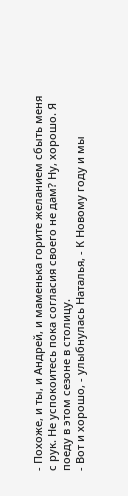- Похоже, и ты, и Андрей, и маменька горите желанием сбыть меня с рук. Не успокоитесь пока согласия своего не дам? Ну, хорошо. Я поеду в этом сезоне в столицу.
- Вот и хорошо, - улыбнулась Наталья, - К Новому году и мы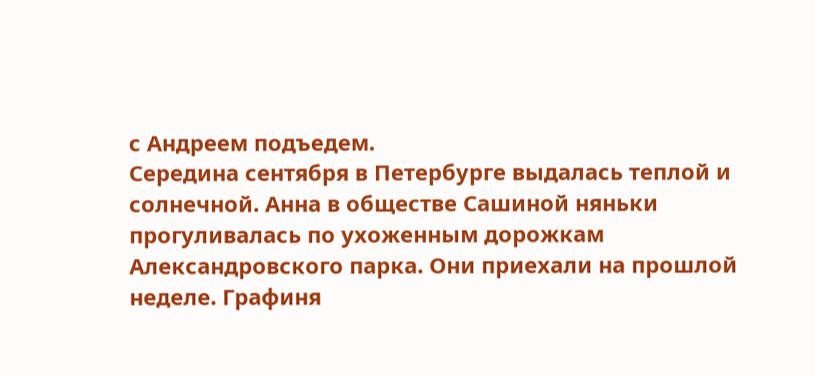с Андреем подъедем.
Середина сентября в Петербурге выдалась теплой и солнечной. Анна в обществе Сашиной няньки прогуливалась по ухоженным дорожкам Александровского парка. Они приехали на прошлой неделе. Графиня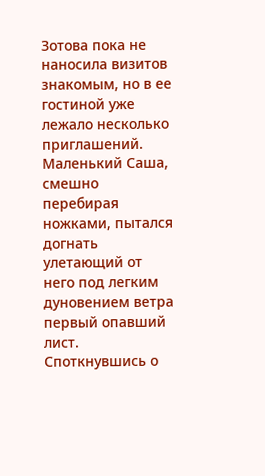Зотова пока не наносила визитов знакомым, но в ее гостиной уже лежало несколько приглашений.
Маленький Саша, смешно перебирая ножками, пытался догнать улетающий от него под легким дуновением ветра первый опавший лист. Споткнувшись о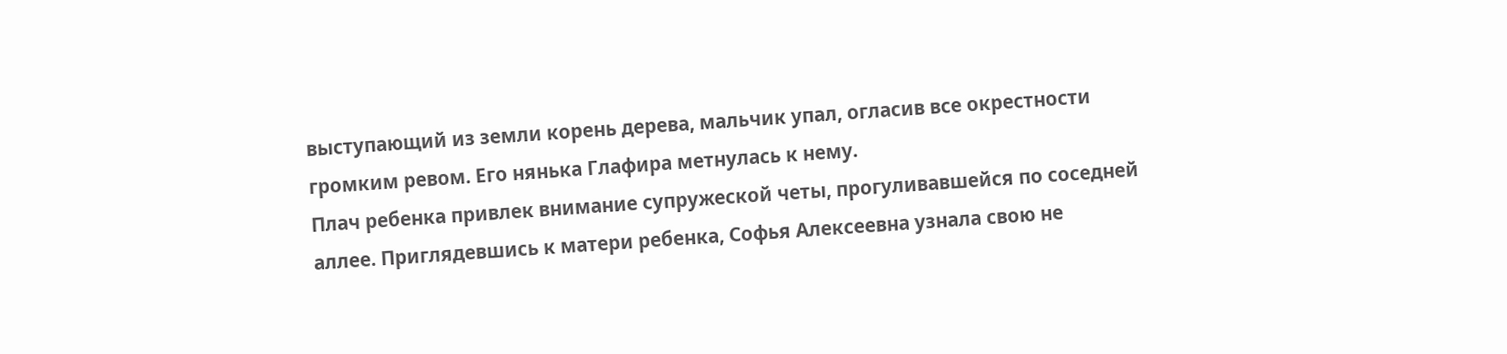выступающий из земли корень дерева, мальчик упал, огласив все окрестности громким ревом. Его нянька Глафира метнулась к нему.
Плач ребенка привлек внимание супружеской четы, прогуливавшейся по соседней аллее. Приглядевшись к матери ребенка, Софья Алексеевна узнала свою не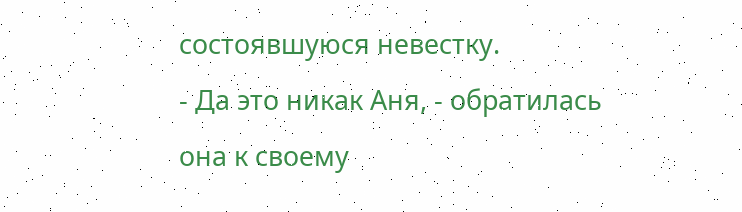состоявшуюся невестку.
- Да это никак Аня, - обратилась она к своему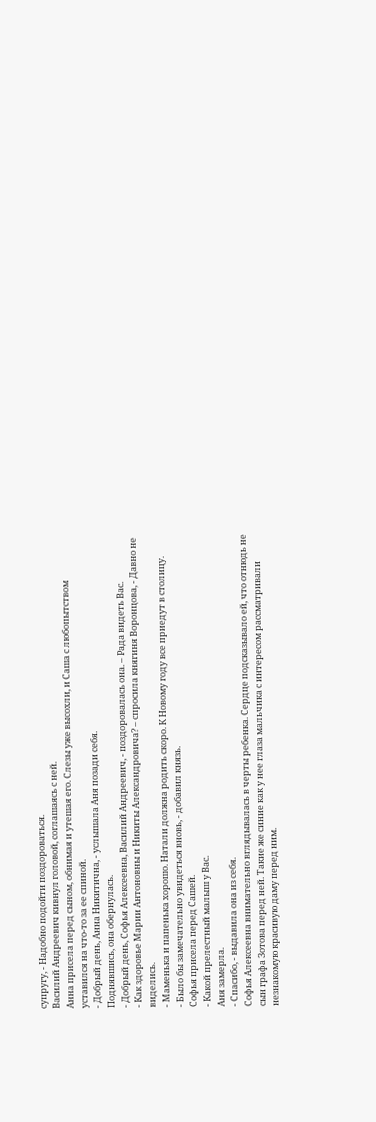супругу, - Надобно подойти поздороваться.
Василий Андреевич кивнул головой, соглашаясь с ней.
Анна присела перед сыном, обнимая и утешая его. Слезы уже высохли, и Саша с любопытством уставился на что-то за ее спиной.
- Добрый день, Анна Никитична, - услышала Аня позади себя.
Поднявшись, она обернулась.
- Добрый день, Софья Алексеевна, Василий Андреевич, - поздоровалась она. – Рада видеть Вас.
- Как здоровье Марии Антоновны и Никиты Александровича? – спросила княгиня Воронцова, - Давно не виделись.
- Маменька и папенька хорошо. Натали должна родить скоро. К Новому году все приедут в столицу.
- Было бы замечательно увидеться вновь, - добавил князь.
Софья присела перед Сашей.
- Какой прелестный малыш у Вас.
Аня замерла.
- Спасибо, - выдавила она из себя.
Софья Алексеевна внимательно вглядывалась в черты ребенка. Сердце подсказывало ей, что отнюдь не сын графа Зотова перед ней. Такие же синие как у нее глаза мальчика с интересом рассматривали незнакомую красивую даму перед ним.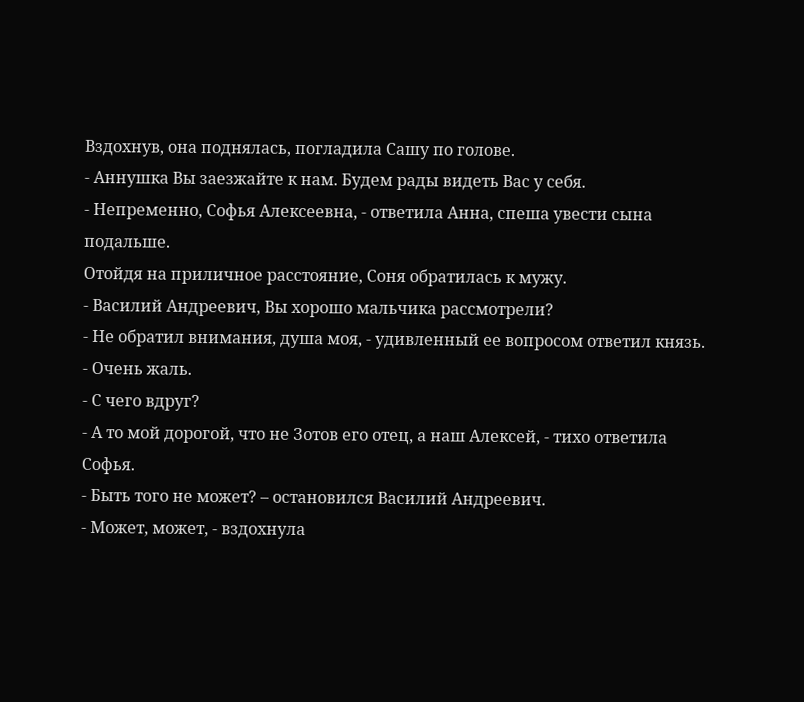Вздохнув, она поднялась, погладила Сашу по голове.
- Аннушка Вы заезжайте к нам. Будем рады видеть Вас у себя.
- Непременно, Софья Алексеевна, - ответила Анна, спеша увести сына подальше.
Отойдя на приличное расстояние, Соня обратилась к мужу.
- Василий Андреевич, Вы хорошо мальчика рассмотрели?
- Не обратил внимания, душа моя, - удивленный ее вопросом ответил князь.
- Очень жаль.
- С чего вдруг?
- А то мой дорогой, что не Зотов его отец, а наш Алексей, - тихо ответила Софья.
- Быть того не может? – остановился Василий Андреевич.
- Может, может, - вздохнула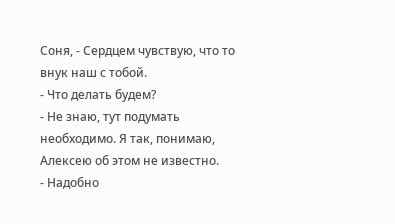Соня, - Сердцем чувствую, что то внук наш с тобой.
- Что делать будем?
- Не знаю, тут подумать необходимо. Я так, понимаю, Алексею об этом не известно.
- Надобно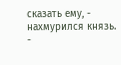сказать ему, - нахмурился князь.
-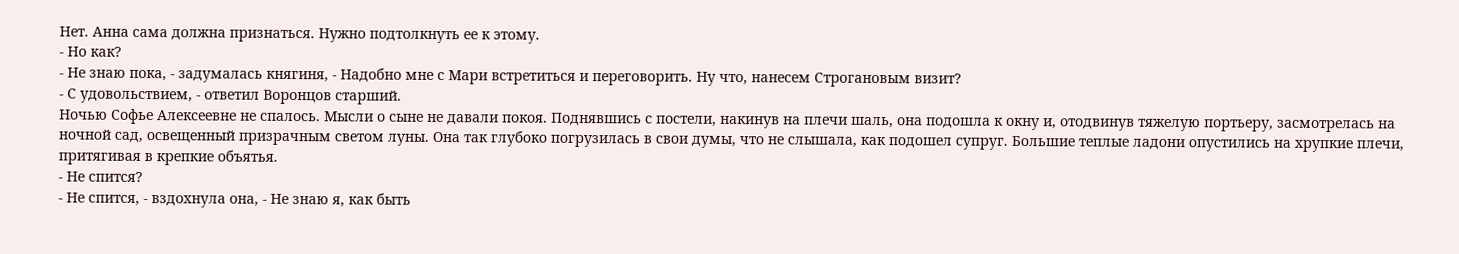Нет. Анна сама должна признаться. Нужно подтолкнуть ее к этому.
- Но как?
- Не знаю пока, - задумалась княгиня, - Надобно мне с Мари встретиться и переговорить. Ну что, нанесем Строгановым визит?
- С удовольствием, - ответил Воронцов старший.
Ночью Софье Алексеевне не спалось. Мысли о сыне не давали покоя. Поднявшись с постели, накинув на плечи шаль, она подошла к окну и, отодвинув тяжелую портьеру, засмотрелась на ночной сад, освещенный призрачным светом луны. Она так глубоко погрузилась в свои думы, что не слышала, как подошел супруг. Большие теплые ладони опустились на хрупкие плечи, притягивая в крепкие объятья.
- Не спится?
- Не спится, - вздохнула она, - Не знаю я, как быть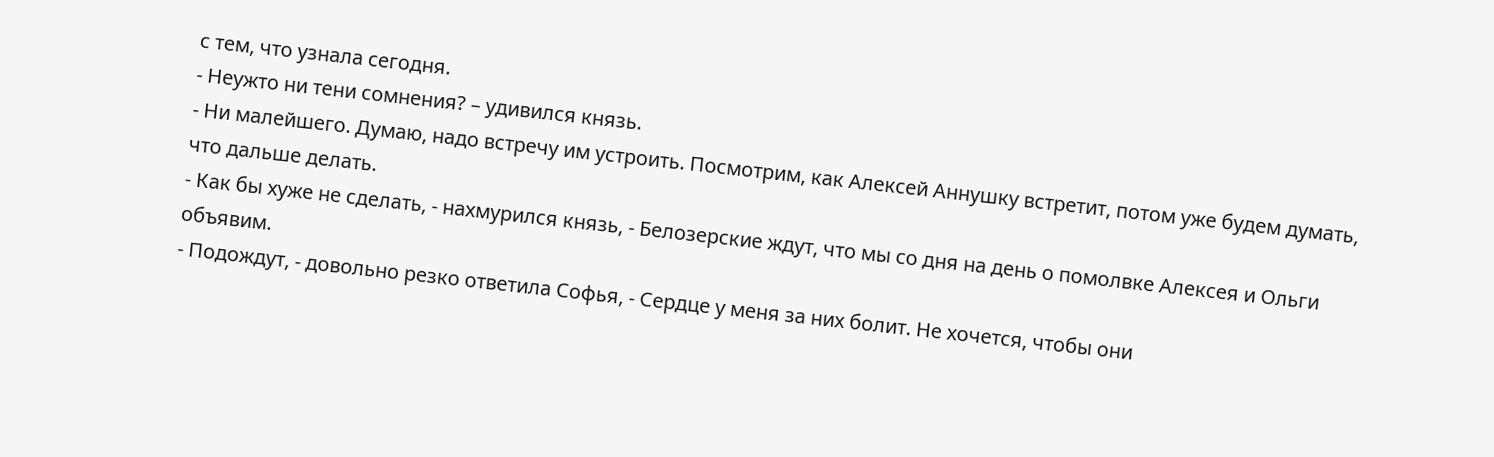с тем, что узнала сегодня.
- Неужто ни тени сомнения? – удивился князь.
- Ни малейшего. Думаю, надо встречу им устроить. Посмотрим, как Алексей Аннушку встретит, потом уже будем думать, что дальше делать.
- Как бы хуже не сделать, - нахмурился князь, - Белозерские ждут, что мы со дня на день о помолвке Алексея и Ольги объявим.
- Подождут, - довольно резко ответила Софья, - Сердце у меня за них болит. Не хочется, чтобы они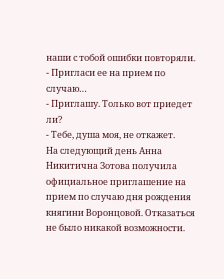наши с тобой ошибки повторяли.
- Пригласи ее на прием по случаю…
- Приглашу. Только вот приедет ли?
- Тебе, душа моя, не откажет.
На следующий день Анна Никитична Зотова получила официальное приглашение на прием по случаю дня рождения княгини Воронцовой. Отказаться не было никакой возможности.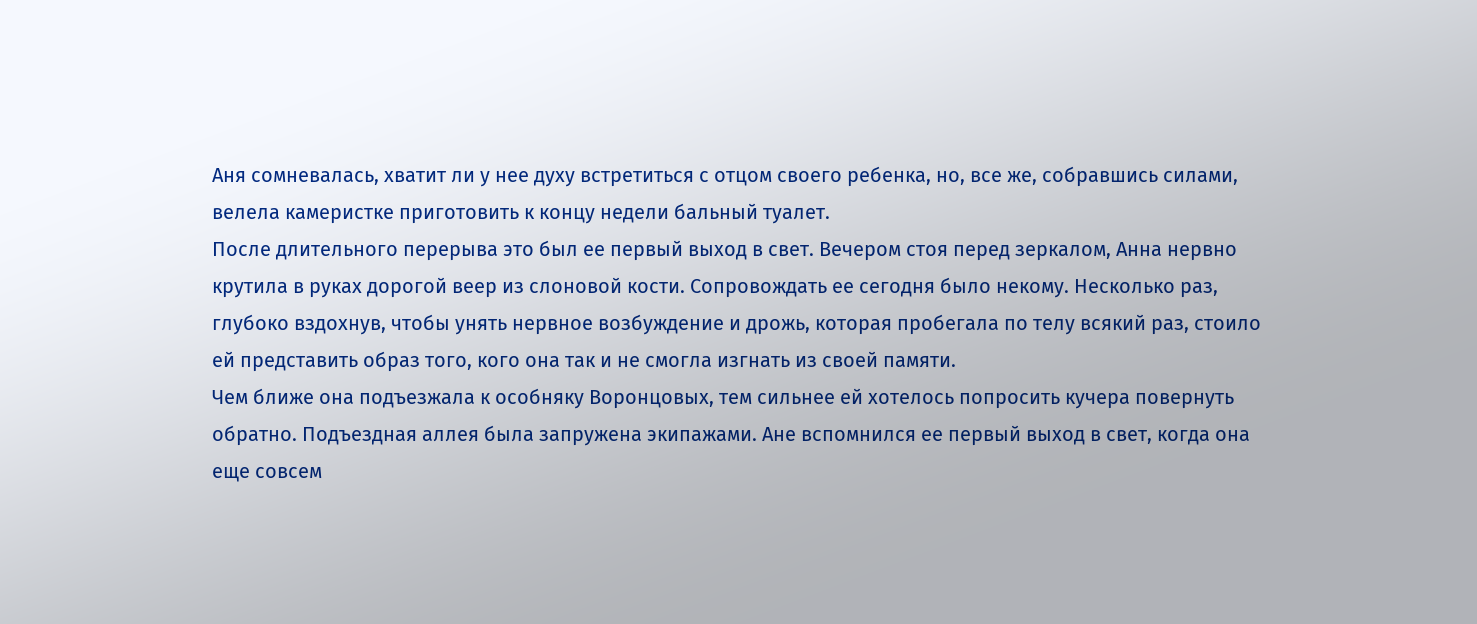Аня сомневалась, хватит ли у нее духу встретиться с отцом своего ребенка, но, все же, собравшись силами, велела камеристке приготовить к концу недели бальный туалет.
После длительного перерыва это был ее первый выход в свет. Вечером стоя перед зеркалом, Анна нервно крутила в руках дорогой веер из слоновой кости. Сопровождать ее сегодня было некому. Несколько раз, глубоко вздохнув, чтобы унять нервное возбуждение и дрожь, которая пробегала по телу всякий раз, стоило ей представить образ того, кого она так и не смогла изгнать из своей памяти.
Чем ближе она подъезжала к особняку Воронцовых, тем сильнее ей хотелось попросить кучера повернуть обратно. Подъездная аллея была запружена экипажами. Ане вспомнился ее первый выход в свет, когда она еще совсем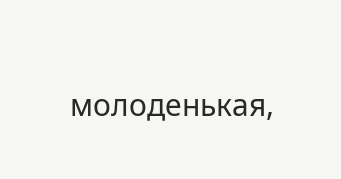молоденькая,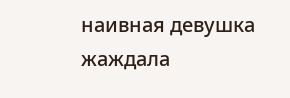наивная девушка жаждала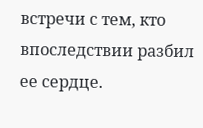встречи с тем, кто впоследствии разбил ее сердце.